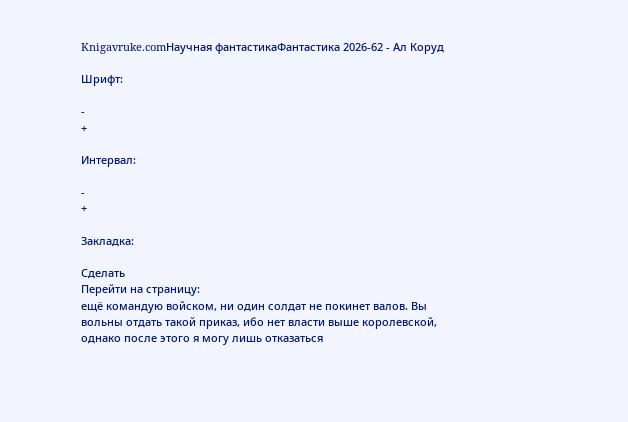Knigavruke.comНаучная фантастикаФантастика 2026-62 - Ал Коруд

Шрифт:

-
+

Интервал:

-
+

Закладка:

Сделать
Перейти на страницу:
ещё командую войском, ни один солдат не покинет валов. Вы вольны отдать такой приказ, ибо нет власти выше королевской, однако после этого я могу лишь отказаться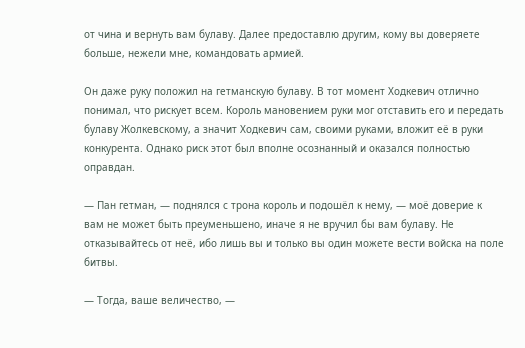от чина и вернуть вам булаву. Далее предоставлю другим, кому вы доверяете больше, нежели мне, командовать армией.

Он даже руку положил на гетманскую булаву. В тот момент Ходкевич отлично понимал, что рискует всем. Король мановением руки мог отставить его и передать булаву Жолкевскому, а значит Ходкевич сам, своими руками, вложит её в руки конкурента. Однако риск этот был вполне осознанный и оказался полностью оправдан.

— Пан гетман, — поднялся с трона король и подошёл к нему, — моё доверие к вам не может быть преуменьшено, иначе я не вручил бы вам булаву. Не отказывайтесь от неё, ибо лишь вы и только вы один можете вести войска на поле битвы.

— Тогда, ваше величество, —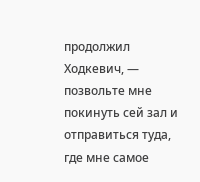продолжил Ходкевич, — позвольте мне покинуть сей зал и отправиться туда, где мне самое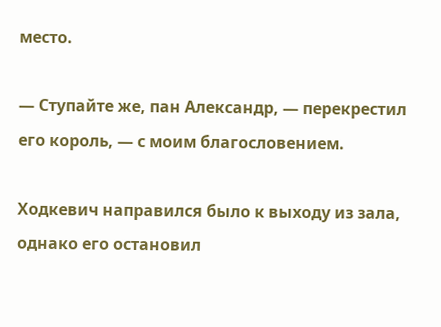место.

— Ступайте же, пан Александр, — перекрестил его король, — с моим благословением.

Ходкевич направился было к выходу из зала, однако его остановил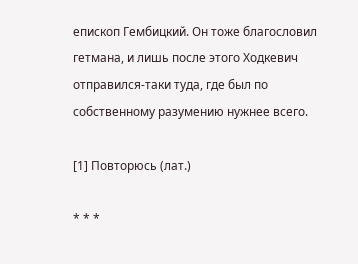епископ Гембицкий. Он тоже благословил гетмана, и лишь после этого Ходкевич отправился-таки туда, где был по собственному разумению нужнее всего.

[1] Повторюсь (лат.)

* * *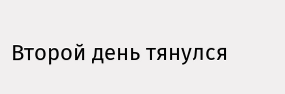Второй день тянулся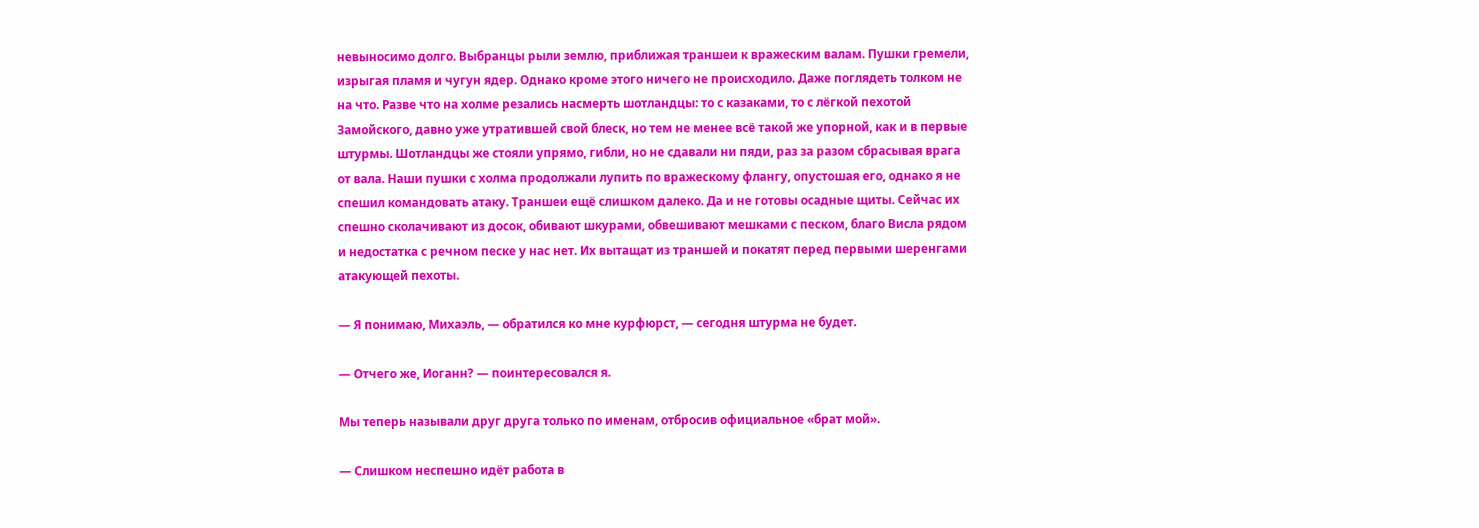невыносимо долго. Выбранцы рыли землю, приближая траншеи к вражеским валам. Пушки гремели, изрыгая пламя и чугун ядер. Однако кроме этого ничего не происходило. Даже поглядеть толком не на что. Разве что на холме резались насмерть шотландцы: то с казаками, то с лёгкой пехотой Замойского, давно уже утратившей свой блеск, но тем не менее всё такой же упорной, как и в первые штурмы. Шотландцы же стояли упрямо, гибли, но не сдавали ни пяди, раз за разом сбрасывая врага от вала. Наши пушки с холма продолжали лупить по вражескому флангу, опустошая его, однако я не спешил командовать атаку. Траншеи ещё слишком далеко. Да и не готовы осадные щиты. Сейчас их спешно сколачивают из досок, обивают шкурами, обвешивают мешками с песком, благо Висла рядом и недостатка с речном песке у нас нет. Их вытащат из траншей и покатят перед первыми шеренгами атакующей пехоты.

— Я понимаю, Михаэль, — обратился ко мне курфюрст, — сегодня штурма не будет.

— Отчего же, Иоганн? — поинтересовался я.

Мы теперь называли друг друга только по именам, отбросив официальное «брат мой».

— Слишком неспешно идёт работа в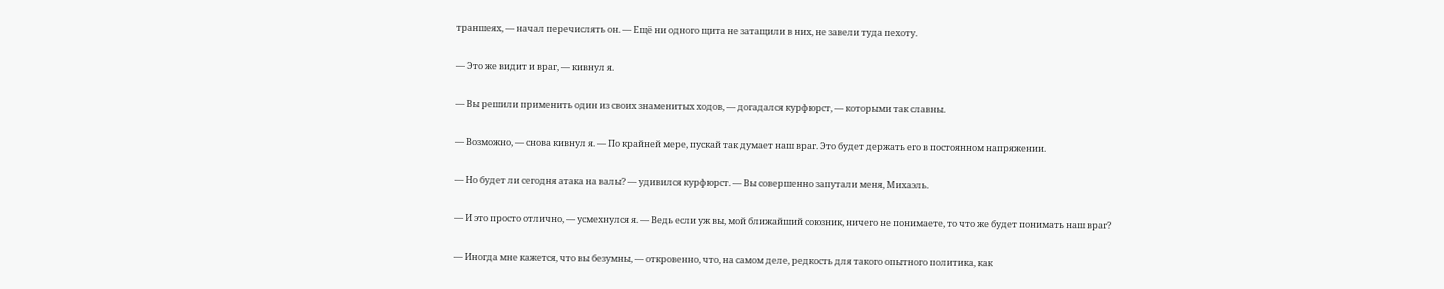траншеях, — начал перечислять он. — Ещё ни одного щита не затащили в них, не завели туда пехоту.

— Это же видит и враг, — кивнул я.

— Вы решили применить один из своих знаменитых ходов, — догадался курфюрст, — которыми так славны.

— Возможно, — снова кивнул я. — По крайней мере, пускай так думает наш враг. Это будет держать его в постоянном напряжении.

— Но будет ли сегодня атака на валы? — удивился курфюрст. — Вы совершенно запутали меня, Михаэль.

— И это просто отлично, — усмехнулся я. — Ведь если уж вы, мой ближайший союзник, ничего не понимаете, то что же будет понимать наш враг?

— Иногда мне кажется, что вы безумны, — откровенно, что, на самом деле, редкость для такого опытного политика, как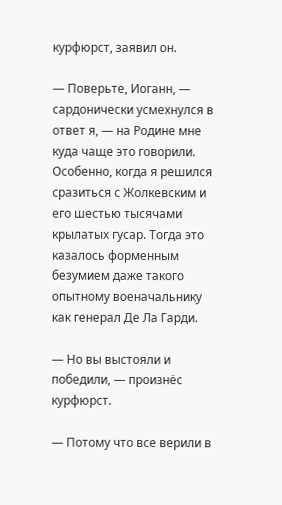курфюрст, заявил он.

— Поверьте, Иоганн, — сардонически усмехнулся в ответ я, — на Родине мне куда чаще это говорили. Особенно, когда я решился сразиться с Жолкевским и его шестью тысячами крылатых гусар. Тогда это казалось форменным безумием даже такого опытному военачальнику как генерал Де Ла Гарди.

— Но вы выстояли и победили, — произнёс курфюрст.

— Потому что все верили в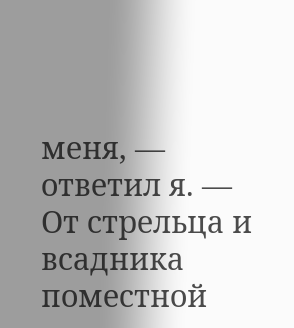меня, — ответил я. — От стрельца и всадника поместной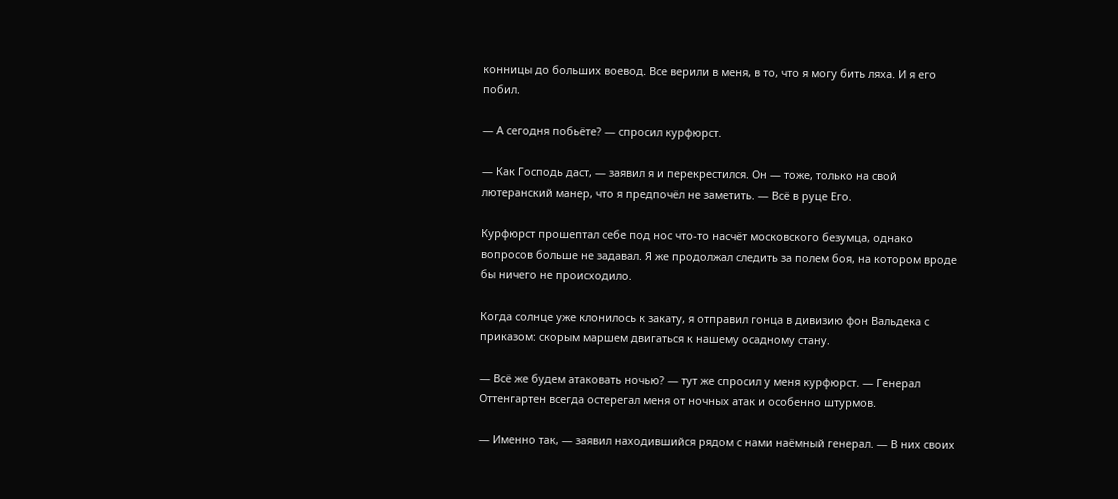конницы до больших воевод. Все верили в меня, в то, что я могу бить ляха. И я его побил.

— А сегодня побьёте? — спросил курфюрст.

— Как Господь даст, — заявил я и перекрестился. Он — тоже, только на свой лютеранский манер, что я предпочёл не заметить. — Всё в руце Его.

Курфюрст прошептал себе под нос что-то насчёт московского безумца, однако вопросов больше не задавал. Я же продолжал следить за полем боя, на котором вроде бы ничего не происходило.

Когда солнце уже клонилось к закату, я отправил гонца в дивизию фон Вальдека с приказом: скорым маршем двигаться к нашему осадному стану.

— Всё же будем атаковать ночью? — тут же спросил у меня курфюрст. — Генерал Оттенгартен всегда остерегал меня от ночных атак и особенно штурмов.

— Именно так, — заявил находившийся рядом с нами наёмный генерал. — В них своих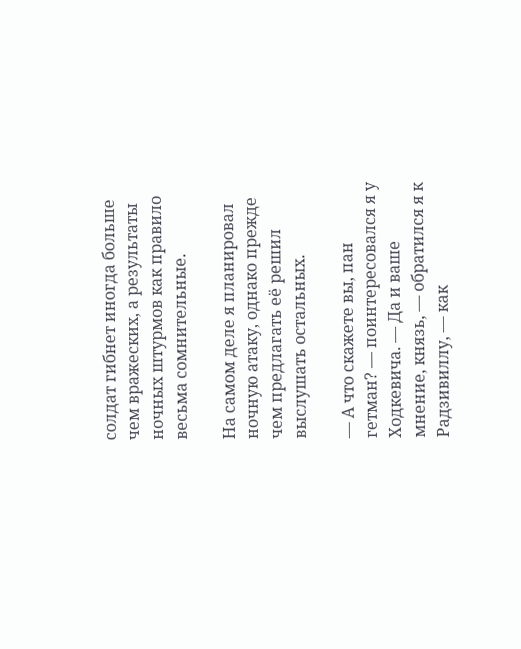солдат гибнет иногда больше чем вражеских, а результаты ночных штурмов как правило весьма сомнительные.

На самом деле я планировал ночную атаку, однако прежде чем предлагать её решил выслушать остальных.

— А что скажете вы, пан гетман? — поинтересовался я у Ходкевича. — Да и ваше мнение, князь, — обратился я к Радзивиллу, — как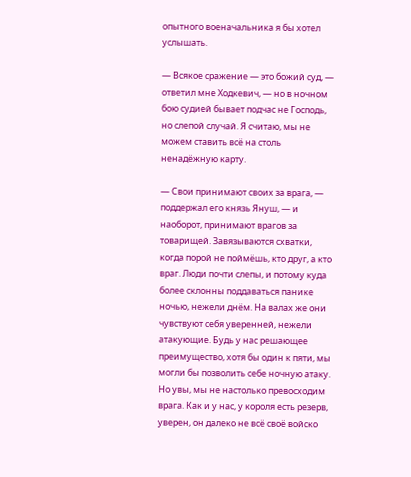опытного военачальника я бы хотел услышать.

— Всякое сражение — это божий суд, — ответил мне Ходкевич, — но в ночном бою судией бывает подчас не Господь, но слепой случай. Я считаю, мы не можем ставить всё на столь ненадёжную карту.

— Свои принимают своих за врага, — поддержал его князь Януш, — и наоборот, принимают врагов за товарищей. Завязываются схватки, когда порой не поймёшь, кто друг, а кто враг. Люди почти слепы, и потому куда более склонны поддаваться панике ночью, нежели днём. На валах же они чувствуют себя уверенней, нежели атакующие. Будь у нас решающее преимущество, хотя бы один к пяти, мы могли бы позволить себе ночную атаку. Но увы, мы не настолько превосходим врага. Как и у нас, у короля есть резерв, уверен, он далеко не всё своё войско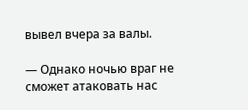вывел вчера за валы.

— Однако ночью враг не сможет атаковать нас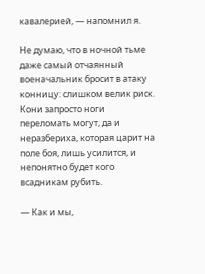кавалерией, — напомнил я.

Не думаю, что в ночной тьме даже самый отчаянный военачальник бросит в атаку конницу: слишком велик риск. Кони запросто ноги переломать могут, да и неразбериха, которая царит на поле боя, лишь усилится, и непонятно будет кого всадникам рубить.

— Как и мы,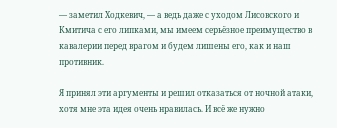— заметил Ходкевич, — а ведь даже с уходом Лисовского и Кмитича с его липками, мы имеем серьёзное преимущество в кавалерии перед врагом и будем лишены его, как и наш противник.

Я принял эти аргументы и решил отказаться от ночной атаки, хотя мне эта идея очень нравилась. И всё же нужно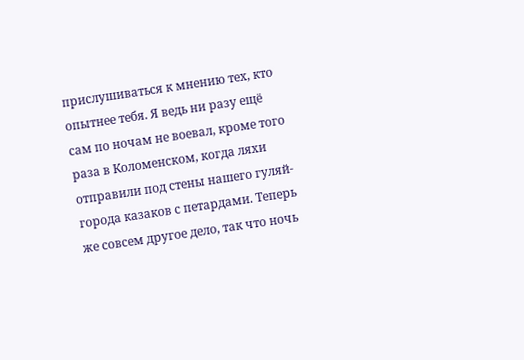прислушиваться к мнению тех, кто опытнее тебя. Я ведь ни разу ещё сам по ночам не воевал, кроме того раза в Коломенском, когда ляхи отправили под стены нашего гуляй-города казаков с петардами. Теперь же совсем другое дело, так что ночь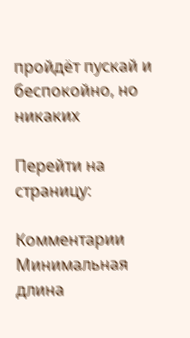пройдёт пускай и беспокойно, но никаких

Перейти на страницу:

Комментарии
Минимальная длина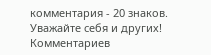комментария - 20 знаков. Уважайте себя и других!
Комментариев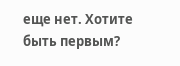еще нет. Хотите быть первым?